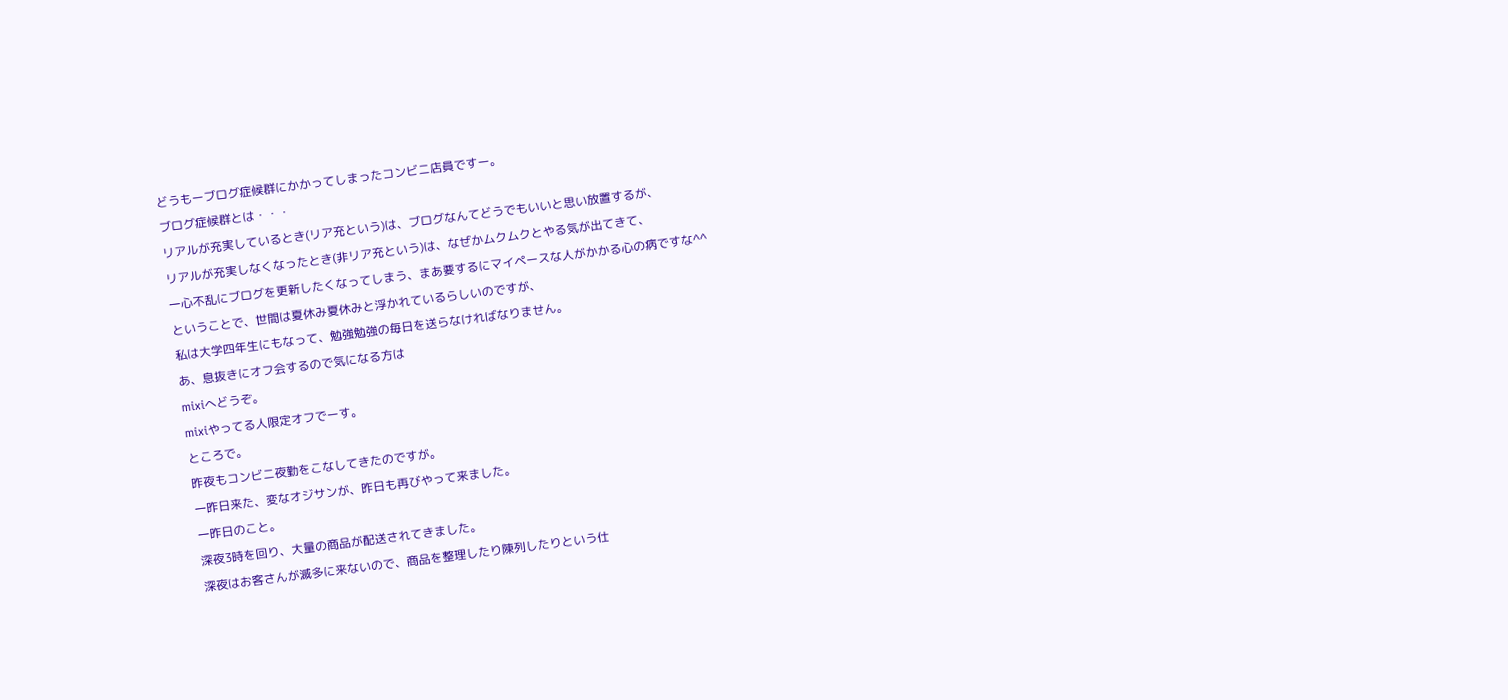どうもーブログ症候群にかかってしまったコンビニ店員ですー。
ブログ症候群とは・・・
リアルが充実しているとき(リア充という)は、ブログなんてどうでもいいと思い放置するが、
リアルが充実しなくなったとき(非リア充という)は、なぜかムクムクとやる気が出てきて、
一心不乱にブログを更新したくなってしまう、まあ要するにマイペースな人がかかる心の病ですな^^
ということで、世間は夏休み夏休みと浮かれているらしいのですが、
私は大学四年生にもなって、勉強勉強の毎日を送らなければなりません。
あ、息抜きにオフ会するので気になる方は
mixiへどうぞ。
mixiやってる人限定オフでーす。
ところで。
昨夜もコンビニ夜勤をこなしてきたのですが。
一昨日来た、変なオジサンが、昨日も再びやって来ました。
一昨日のこと。
深夜3時を回り、大量の商品が配送されてきました。
深夜はお客さんが滅多に来ないので、商品を整理したり陳列したりという仕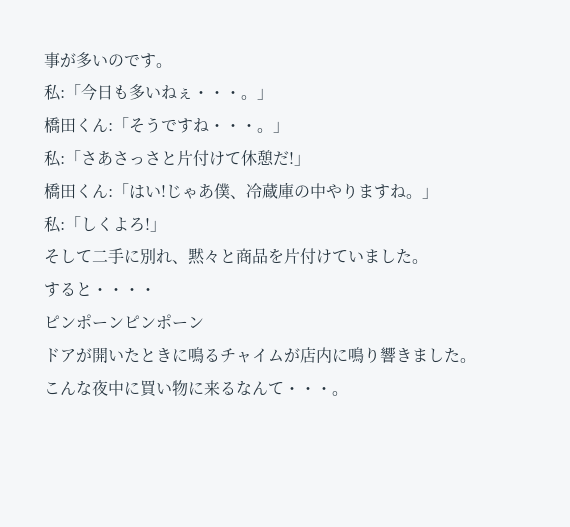事が多いのです。
私:「今日も多いねぇ・・・。」
橋田くん:「そうですね・・・。」
私:「さあさっさと片付けて休憩だ!」
橋田くん:「はい!じゃあ僕、冷蔵庫の中やりますね。」
私:「しくよろ!」
そして二手に別れ、黙々と商品を片付けていました。
すると・・・・
ピンポーンピンポーン
ドアが開いたときに鳴るチャイムが店内に鳴り響きました。
こんな夜中に買い物に来るなんて・・・。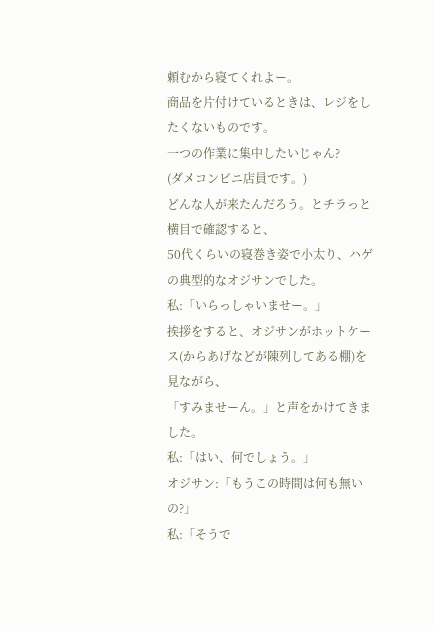頼むから寝てくれよー。
商品を片付けているときは、レジをしたくないものです。
一つの作業に集中したいじゃん?
(ダメコンビニ店員です。)
どんな人が来たんだろう。とチラっと横目で確認すると、
50代くらいの寝巻き姿で小太り、ハゲの典型的なオジサンでした。
私:「いらっしゃいませー。」
挨拶をすると、オジサンがホットケース(からあげなどが陳列してある棚)を見ながら、
「すみませーん。」と声をかけてきました。
私:「はい、何でしょう。」
オジサン:「もうこの時間は何も無いの?」
私:「そうで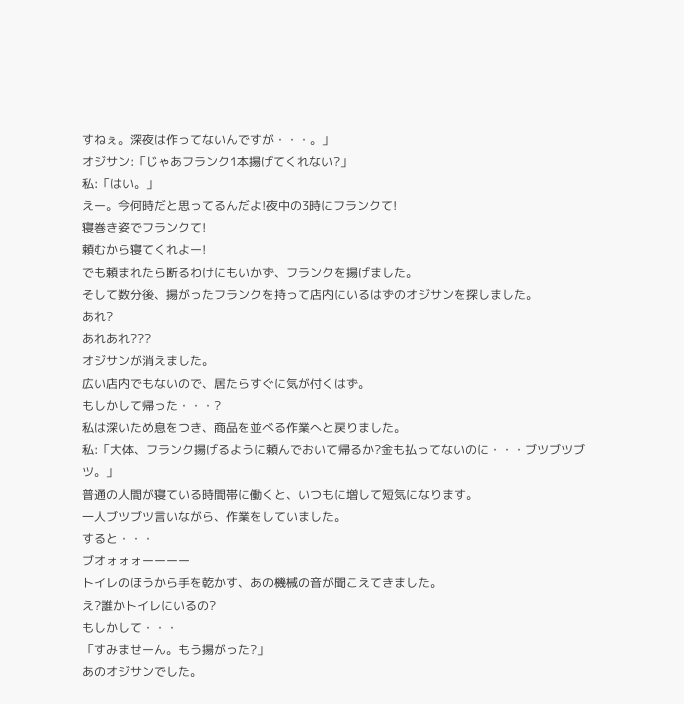すねぇ。深夜は作ってないんですが・・・。」
オジサン:「じゃあフランク1本揚げてくれない?」
私:「はい。」
えー。今何時だと思ってるんだよ!夜中の3時にフランクて!
寝巻き姿でフランクて!
頼むから寝てくれよー!
でも頼まれたら断るわけにもいかず、フランクを揚げました。
そして数分後、揚がったフランクを持って店内にいるはずのオジサンを探しました。
あれ?
あれあれ???
オジサンが消えました。
広い店内でもないので、居たらすぐに気が付くはず。
もしかして帰った・・・?
私は深いため息をつき、商品を並べる作業へと戻りました。
私:「大体、フランク揚げるように頼んでおいて帰るか?金も払ってないのに・・・ブツブツブツ。」
普通の人間が寝ている時間帯に働くと、いつもに増して短気になります。
一人ブツブツ言いながら、作業をしていました。
すると・・・
ブオォォォーーーー
トイレのほうから手を乾かす、あの機械の音が聞こえてきました。
え?誰かトイレにいるの?
もしかして・・・
「すみませーん。もう揚がった?」
あのオジサンでした。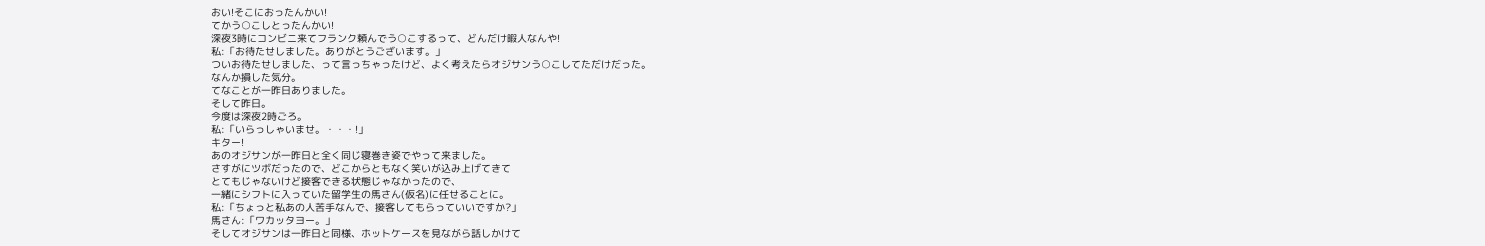おい!そこにおったんかい!
てかう○こしとったんかい!
深夜3時にコンビニ来てフランク頼んでう○こするって、どんだけ暇人なんや!
私:「お待たせしました。ありがとうございます。」
ついお待たせしました、って言っちゃったけど、よく考えたらオジサンう○こしてただけだった。
なんか損した気分。
てなことが一昨日ありました。
そして昨日。
今度は深夜2時ごろ。
私:「いらっしゃいませ。・・・!」
キター!
あのオジサンが一昨日と全く同じ寝巻き姿でやって来ました。
さすがにツボだったので、どこからともなく笑いが込み上げてきて
とてもじゃないけど接客できる状態じゃなかったので、
一緒にシフトに入っていた留学生の馬さん(仮名)に任せることに。
私:「ちょっと私あの人苦手なんで、接客してもらっていいですか?」
馬さん:「ワカッタヨー。」
そしてオジサンは一昨日と同様、ホットケースを見ながら話しかけて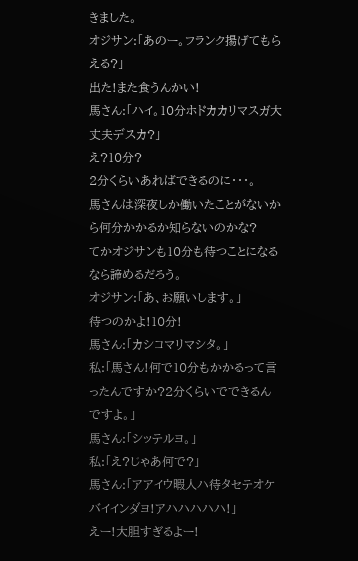きました。
オジサン:「あのー。フランク揚げてもらえる?」
出た!また食うんかい!
馬さん:「ハイ。10分ホドカカリマスガ大丈夫デスカ?」
え?10分?
2分くらいあればできるのに・・・。
馬さんは深夜しか働いたことがないから何分かかるか知らないのかな?
てかオジサンも10分も待つことになるなら諦めるだろう。
オジサン:「あ、お願いします。」
待つのかよ!10分!
馬さん:「カシコマリマシタ。」
私:「馬さん!何で10分もかかるって言ったんですか?2分くらいでできるんですよ。」
馬さん:「シッテルヨ。」
私:「え?じゃあ何で?」
馬さん:「アアイウ暇人ハ待タセテオケバイインダヨ!アハハハハハ!」
えー!大胆すぎるよー!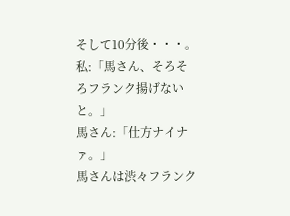そして10分後・・・。
私:「馬さん、そろそろフランク揚げないと。」
馬さん:「仕方ナイナァ。」
馬さんは渋々フランク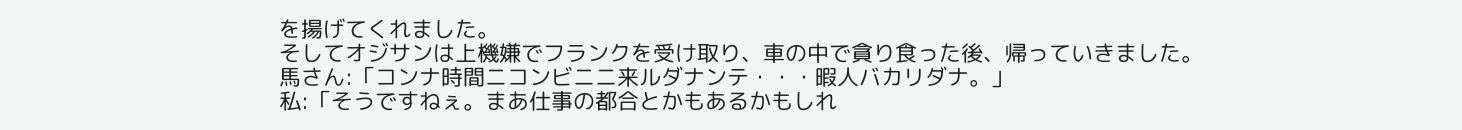を揚げてくれました。
そしてオジサンは上機嫌でフランクを受け取り、車の中で貪り食った後、帰っていきました。
馬さん:「コンナ時間ニコンビニニ来ルダナンテ・・・暇人バカリダナ。」
私:「そうですねぇ。まあ仕事の都合とかもあるかもしれ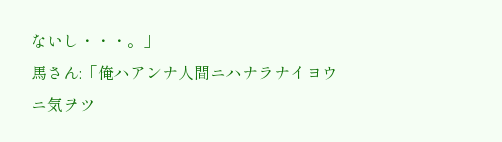ないし・・・。」
馬さん:「俺ハアンナ人間ニハナラナイヨウニ気ヲツ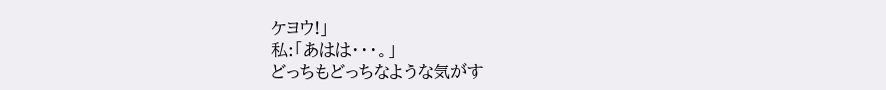ケヨウ!」
私:「あはは・・・。」
どっちもどっちなような気がす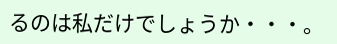るのは私だけでしょうか・・・。